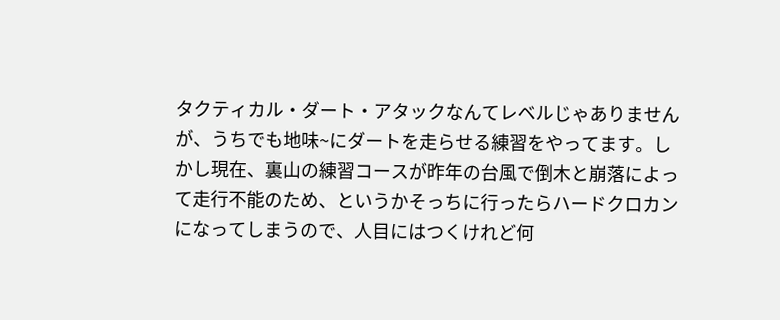タクティカル・ダート・アタックなんてレベルじゃありませんが、うちでも地味~にダートを走らせる練習をやってます。しかし現在、裏山の練習コースが昨年の台風で倒木と崩落によって走行不能のため、というかそっちに行ったらハードクロカンになってしまうので、人目にはつくけれど何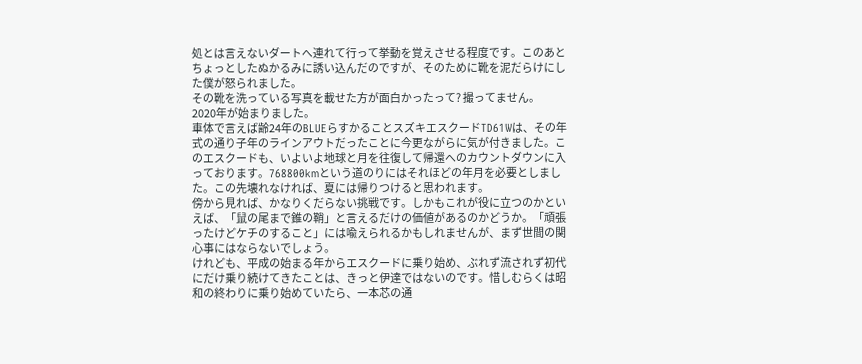処とは言えないダートへ連れて行って挙動を覚えさせる程度です。このあとちょっとしたぬかるみに誘い込んだのですが、そのために靴を泥だらけにした僕が怒られました。
その靴を洗っている写真を載せた方が面白かったって? 撮ってません。
2020年が始まりました。
車体で言えば齢24年のBLUEらすかることスズキエスクードTD61Wは、その年式の通り子年のラインアウトだったことに今更ながらに気が付きました。このエスクードも、いよいよ地球と月を往復して帰還へのカウントダウンに入っております。768800kmという道のりにはそれほどの年月を必要としました。この先壊れなければ、夏には帰りつけると思われます。
傍から見れば、かなりくだらない挑戦です。しかもこれが役に立つのかといえば、「鼠の尾まで錐の鞘」と言えるだけの価値があるのかどうか。「頑張ったけどケチのすること」には喩えられるかもしれませんが、まず世間の関心事にはならないでしょう。
けれども、平成の始まる年からエスクードに乗り始め、ぶれず流されず初代にだけ乗り続けてきたことは、きっと伊達ではないのです。惜しむらくは昭和の終わりに乗り始めていたら、一本芯の通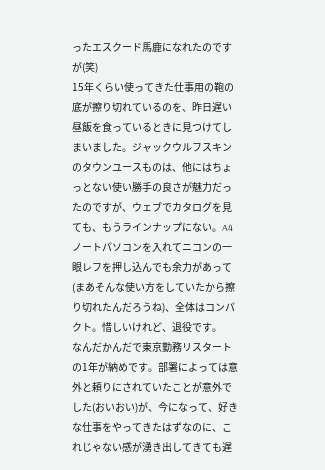ったエスクード馬鹿になれたのですが(笑)
15年くらい使ってきた仕事用の鞄の底が擦り切れているのを、昨日遅い昼飯を食っているときに見つけてしまいました。ジャックウルフスキンのタウンユースものは、他にはちょっとない使い勝手の良さが魅力だったのですが、ウェブでカタログを見ても、もうラインナップにない。A4ノートパソコンを入れてニコンの一眼レフを押し込んでも余力があって(まあそんな使い方をしていたから擦り切れたんだろうね)、全体はコンパクト。惜しいけれど、退役です。
なんだかんだで東京勤務リスタートの1年が納めです。部署によっては意外と頼りにされていたことが意外でした(おいおい)が、今になって、好きな仕事をやってきたはずなのに、これじゃない感が湧き出してきても遅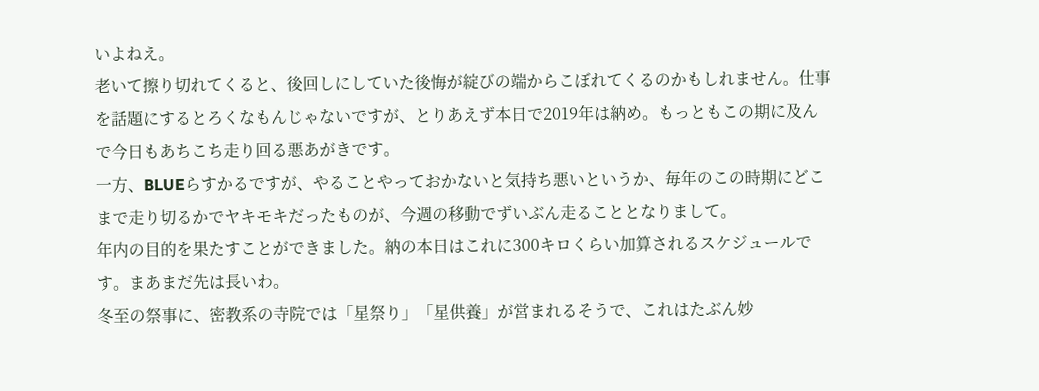いよねえ。
老いて擦り切れてくると、後回しにしていた後悔が綻びの端からこぼれてくるのかもしれません。仕事を話題にするとろくなもんじゃないですが、とりあえず本日で2019年は納め。もっともこの期に及んで今日もあちこち走り回る悪あがきです。
一方、BLUEらすかるですが、やることやっておかないと気持ち悪いというか、毎年のこの時期にどこまで走り切るかでヤキモキだったものが、今週の移動でずいぶん走ることとなりまして。
年内の目的を果たすことができました。納の本日はこれに300キロくらい加算されるスケジュールです。まあまだ先は長いわ。
冬至の祭事に、密教系の寺院では「星祭り」「星供養」が営まれるそうで、これはたぶん妙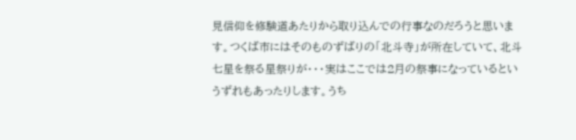見信仰を修験道あたりから取り込んでの行事なのだろうと思います。つくば市にはそのものずばりの「北斗寺」が所在していて、北斗七星を祭る星祭りが・・・実はここでは2月の祭事になっているというずれもあったりします。うち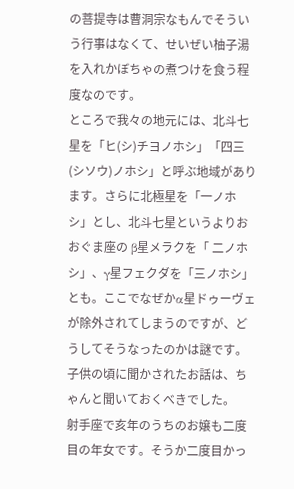の菩提寺は曹洞宗なもんでそういう行事はなくて、せいぜい柚子湯を入れかぼちゃの煮つけを食う程度なのです。
ところで我々の地元には、北斗七星を「ヒ(シ)チヨノホシ」「四三(シソウ)ノホシ」と呼ぶ地域があります。さらに北極星を「一ノホシ」とし、北斗七星というよりおおぐま座の β星メラクを「 二ノホシ」、γ星フェクダを「三ノホシ」とも。ここでなぜかα星ドゥーヴェが除外されてしまうのですが、どうしてそうなったのかは謎です。
子供の頃に聞かされたお話は、ちゃんと聞いておくべきでした。
射手座で亥年のうちのお嬢も二度目の年女です。そうか二度目かっ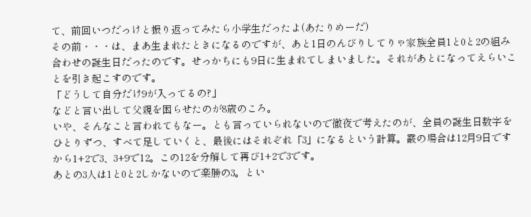て、前回いつだっけと振り返ってみたら小学生だったよ(あたりめーだ)
その前・・・は、まあ生まれたときになるのですが、あと1日のんびりしてりゃ家族全員1と0と2の組み合わせの誕生日だったのです。せっかちにも9日に生まれてしまいました。それがあとになってえらいことを引き起こすのです。
「どうして自分だけ9が入ってるの?」
などと言い出して父親を困らせたのが8歳のころ。
いや、そんなこと言われてもなー。とも言っていられないので徹夜で考えたのが、全員の誕生日数字をひとりずつ、すべて足していくと、最後にはそれぞれ「3」になるという計算。霰の場合は12月9日ですから1+2で3、3+9で12。この12を分解して再び1+2で3です。
あとの3人は1と0と2しかないので楽勝の3。とい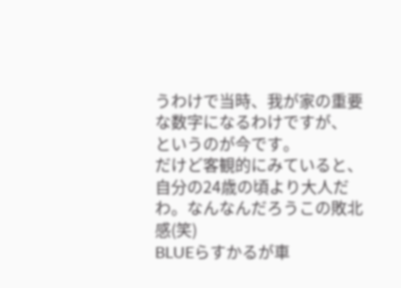うわけで当時、我が家の重要な数字になるわけですが、
というのが今です。
だけど客観的にみていると、自分の24歳の頃より大人だわ。なんなんだろうこの敗北感(笑)
BLUEらすかるが車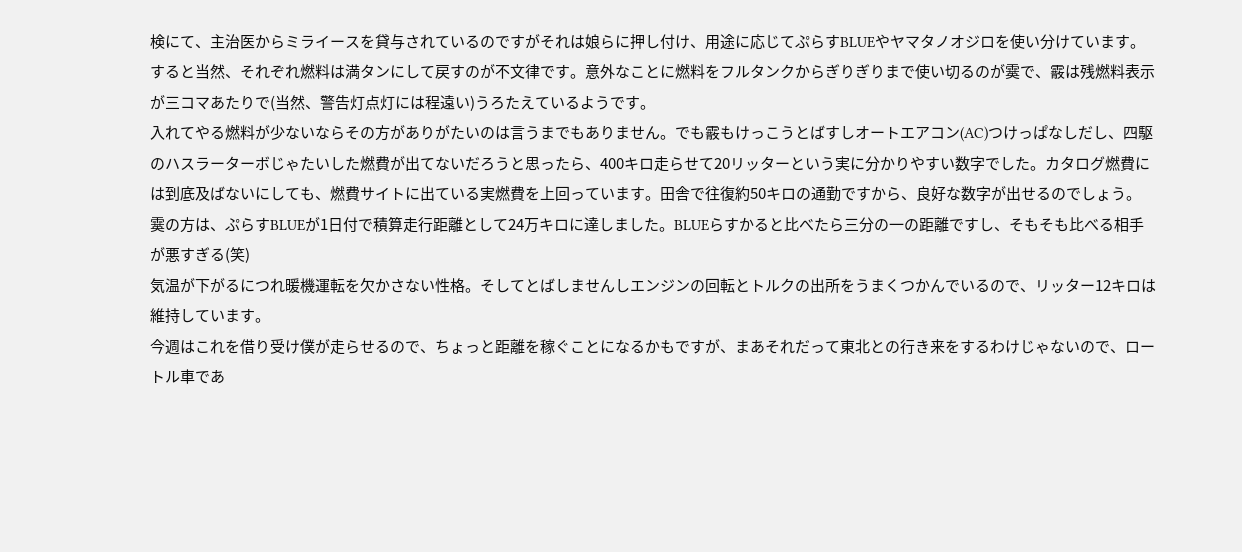検にて、主治医からミライースを貸与されているのですがそれは娘らに押し付け、用途に応じてぷらすBLUEやヤマタノオジロを使い分けています。
すると当然、それぞれ燃料は満タンにして戻すのが不文律です。意外なことに燃料をフルタンクからぎりぎりまで使い切るのが霙で、霰は残燃料表示が三コマあたりで(当然、警告灯点灯には程遠い)うろたえているようです。
入れてやる燃料が少ないならその方がありがたいのは言うまでもありません。でも霰もけっこうとばすしオートエアコン(AC)つけっぱなしだし、四駆のハスラーターボじゃたいした燃費が出てないだろうと思ったら、400キロ走らせて20リッターという実に分かりやすい数字でした。カタログ燃費には到底及ばないにしても、燃費サイトに出ている実燃費を上回っています。田舎で往復約50キロの通勤ですから、良好な数字が出せるのでしょう。
霙の方は、ぷらすBLUEが1日付で積算走行距離として24万キロに達しました。BLUEらすかると比べたら三分の一の距離ですし、そもそも比べる相手が悪すぎる(笑)
気温が下がるにつれ暖機運転を欠かさない性格。そしてとばしませんしエンジンの回転とトルクの出所をうまくつかんでいるので、リッター12キロは維持しています。
今週はこれを借り受け僕が走らせるので、ちょっと距離を稼ぐことになるかもですが、まあそれだって東北との行き来をするわけじゃないので、ロートル車であ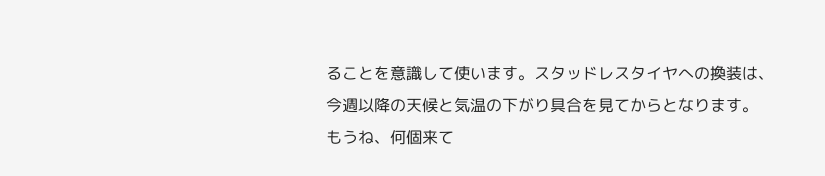ることを意識して使います。スタッドレスタイヤへの換装は、今週以降の天候と気温の下がり具合を見てからとなります。
もうね、何個来て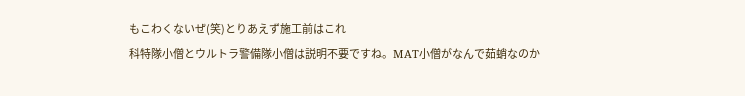もこわくないぜ(笑)とりあえず施工前はこれ
科特隊小僧とウルトラ警備隊小僧は説明不要ですね。МAT小僧がなんで茹蛸なのか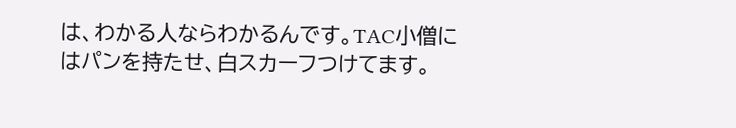は、わかる人ならわかるんです。TAC小僧にはパンを持たせ、白スカーフつけてます。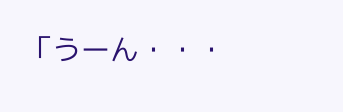「うーん・・・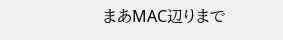まあМAC辺りまで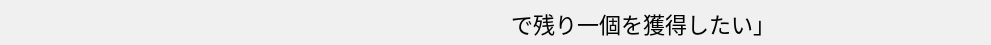で残り一個を獲得したい」